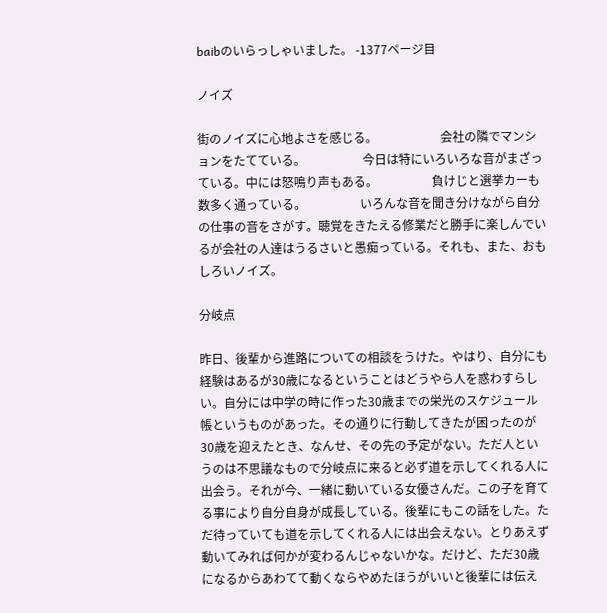baibのいらっしゃいました。 -1377ページ目

ノイズ

街のノイズに心地よさを感じる。                     会社の隣でマンションをたてている。                   今日は特にいろいろな音がまざっている。中には怒鳴り声もある。                  負けじと選挙カーも数多く通っている。                  いろんな音を聞き分けながら自分の仕事の音をさがす。聴覚をきたえる修業だと勝手に楽しんでいるが会社の人達はうるさいと愚痴っている。それも、また、おもしろいノイズ。

分岐点

昨日、後輩から進路についての相談をうけた。やはり、自分にも経験はあるが30歳になるということはどうやら人を惑わすらしい。自分には中学の時に作った30歳までの栄光のスケジュール帳というものがあった。その通りに行動してきたが困ったのが30歳を迎えたとき、なんせ、その先の予定がない。ただ人というのは不思議なもので分岐点に来ると必ず道を示してくれる人に出会う。それが今、一緒に動いている女優さんだ。この子を育てる事により自分自身が成長している。後輩にもこの話をした。ただ待っていても道を示してくれる人には出会えない。とりあえず動いてみれば何かが変わるんじゃないかな。だけど、ただ30歳になるからあわてて動くならやめたほうがいいと後輩には伝え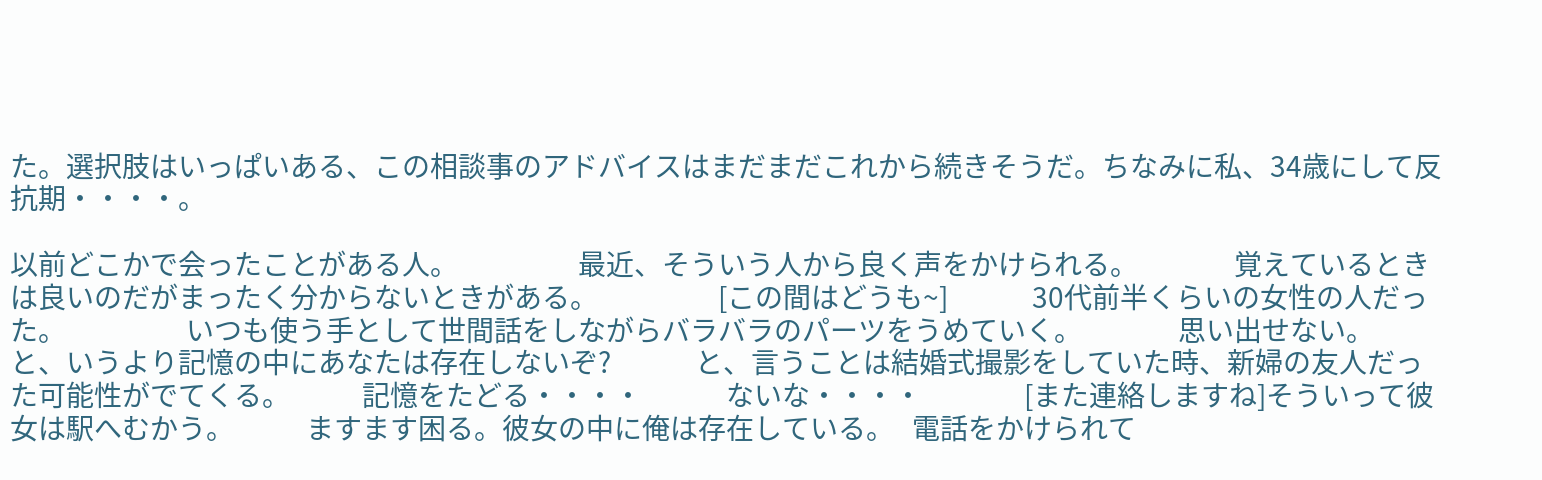た。選択肢はいっぱいある、この相談事のアドバイスはまだまだこれから続きそうだ。ちなみに私、34歳にして反抗期・・・・。

以前どこかで会ったことがある人。                    最近、そういう人から良く声をかけられる。                覚えているときは良いのだがまったく分からないときがある。                    [この間はどうも~]              30代前半くらいの女性の人だった。                    いつも使う手として世間話をしながらバラバラのパーツをうめていく。                思い出せない。                 と、いうより記憶の中にあなたは存在しないぞ?              と、言うことは結婚式撮影をしていた時、新婦の友人だった可能性がでてくる。            記憶をたどる・・・・              ないな・・・・                 [また連絡しますね]そういって彼女は駅へむかう。            ますます困る。彼女の中に俺は存在している。   電話をかけられて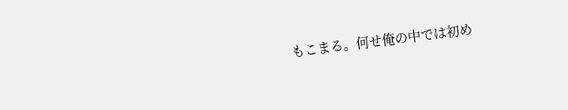もこまる。何せ俺の中では初め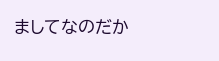ましてなのだか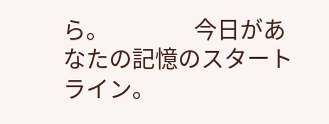ら。                 今日があなたの記憶のスタートライン。